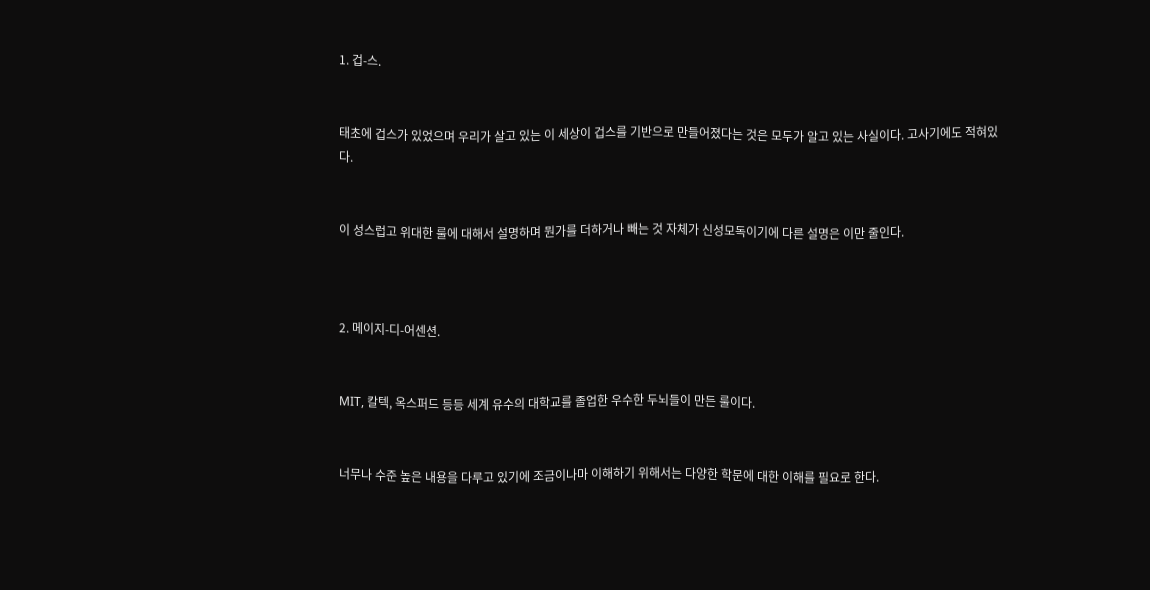1. 겁-스.


태초에 겁스가 있었으며 우리가 살고 있는 이 세상이 겁스를 기반으로 만들어졌다는 것은 모두가 알고 있는 사실이다. 고사기에도 적혀있다.


이 성스럽고 위대한 룰에 대해서 설명하며 뭔가를 더하거나 빼는 것 자체가 신성모독이기에 다른 설명은 이만 줄인다.



2. 메이지-디-어센션.


MIT, 칼텍, 옥스퍼드 등등 세계 유수의 대학교를 졸업한 우수한 두뇌들이 만든 룰이다.


너무나 수준 높은 내용을 다루고 있기에 조금이나마 이해하기 위해서는 다양한 학문에 대한 이해를 필요로 한다.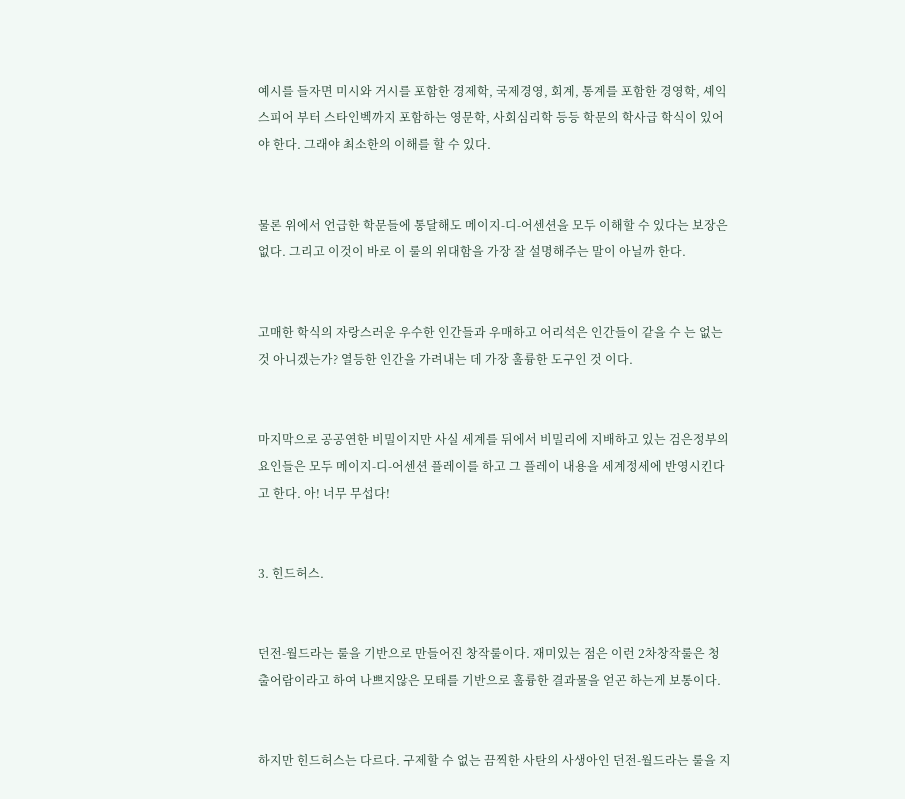예시를 들자면 미시와 거시를 포함한 경제학, 국제경영, 회계, 통계를 포함한 경영학, 셰익스피어 부터 스타인벡까지 포함하는 영문학, 사회심리학 등등 학문의 학사급 학식이 있어야 한다. 그래야 최소한의 이해를 할 수 있다.


물론 위에서 언급한 학문들에 통달해도 메이지-디-어센션을 모두 이해할 수 있다는 보장은 없다. 그리고 이것이 바로 이 룰의 위대함을 가장 잘 설명해주는 말이 아닐까 한다.


고매한 학식의 자랑스러운 우수한 인간들과 우매하고 어리석은 인간들이 같을 수 는 없는 것 아니겠는가? 열등한 인간을 가려내는 데 가장 훌륭한 도구인 것 이다.


마지막으로 공공연한 비밀이지만 사실 세계를 뒤에서 비밀리에 지배하고 있는 검은정부의 요인들은 모두 메이지-디-어센션 플레이를 하고 그 플레이 내용을 세계정세에 반영시킨다고 한다. 아! 너무 무섭다!


3. 힌드허스.


던전-월드라는 룰을 기반으로 만들어진 창작룰이다. 재미있는 점은 이런 2차창작룰은 청출어람이라고 하여 나쁘지않은 모태를 기반으로 훌륭한 결과물을 얻곤 하는게 보통이다.


하지만 힌드허스는 다르다. 구제할 수 없는 끔찍한 사탄의 사생아인 던전-월드라는 룰을 지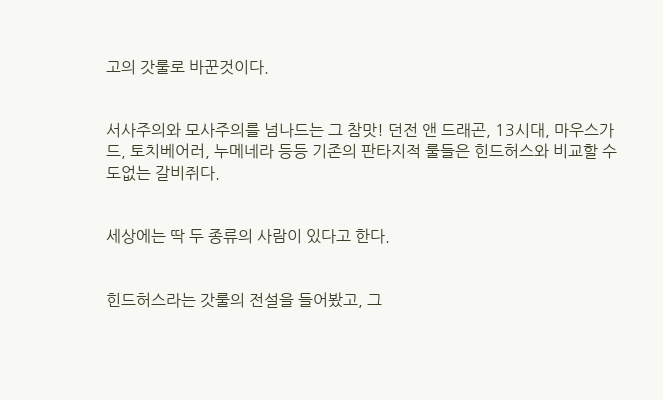고의 갓룰로 바꾼것이다.


서사주의와 모사주의를 넘나드는 그 참맛! 던전 앤 드래곤, 13시대, 마우스가드, 토치베어러, 누메네라 등등 기존의 판타지적 룰들은 힌드허스와 비교할 수 도없는 갈비쥐다.


세상에는 딱 두 종류의 사람이 있다고 한다.


힌드허스라는 갓룰의 전설을 들어봤고, 그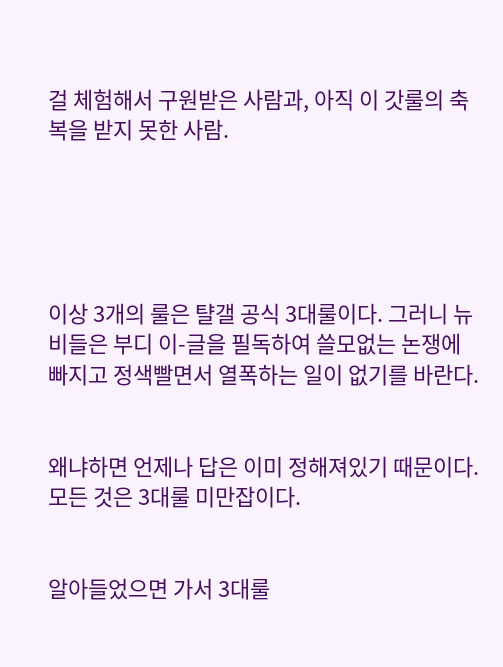걸 체험해서 구원받은 사람과, 아직 이 갓룰의 축복을 받지 못한 사람.





이상 3개의 룰은 턀갤 공식 3대룰이다. 그러니 뉴비들은 부디 이-글을 필독하여 쓸모없는 논쟁에 빠지고 정색빨면서 열폭하는 일이 없기를 바란다.


왜냐하면 언제나 답은 이미 정해져있기 때문이다. 모든 것은 3대룰 미만잡이다.


알아들었으면 가서 3대룰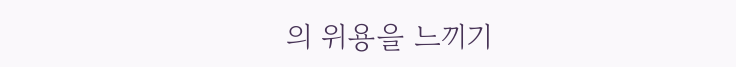의 위용을 느끼기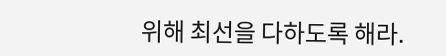위해 최선을 다하도록 해라.